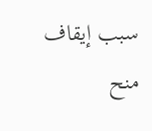سبب إيقاف منح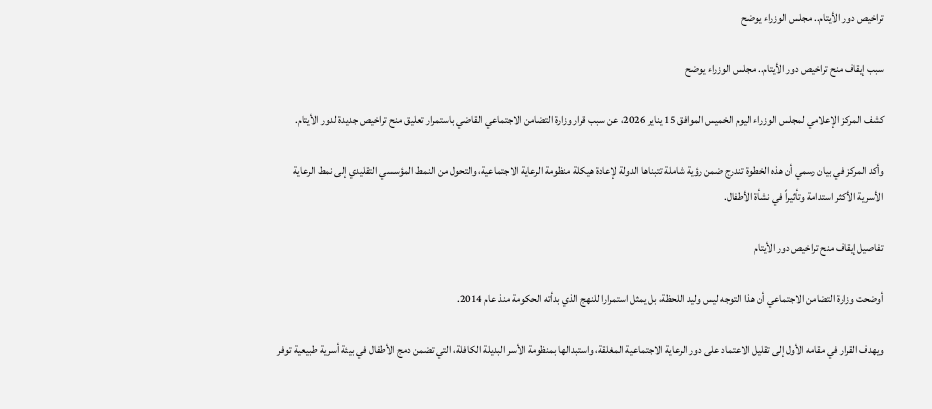تراخيص دور الأيتام.. مجلس الوزراء يوضح

سبب إيقاف منح تراخيص دور الأيتام.. مجلس الوزراء يوضح

كشف المركز الإعلامي لمجلس الوزراء اليوم الخميس الموافق 15 يناير 2026، عن سبب قرار وزارة التضامن الاجتماعي القاضي باستمرار تعليق منح تراخيص جديدة لدور الأيتام.

وأكد المركز في بيان رسمي أن هذه الخطوة تندرج ضمن رؤية شاملة تتبناها الدولة لإعادة هيكلة منظومة الرعاية الاجتماعية، والتحول من النمط المؤسسي التقليدي إلى نمط الرعاية الأسرية الأكثر استدامة وتأثيراً في نشأة الأطفال.

تفاصيل إيقاف منح تراخيص دور الأيتام

أوضحت وزارة التضامن الاجتماعي أن هذا التوجه ليس وليد اللحظة، بل يمثل استمرارا للنهج الذي بدأته الحكومة منذ عام 2014.

ويهدف القرار في مقامه الأول إلى تقليل الاعتماد على دور الرعاية الاجتماعية المغلقة، واستبدالها بمنظومة الأسر البديلة الكافلة، التي تضمن دمج الأطفال في بيئة أسرية طبيعية توفر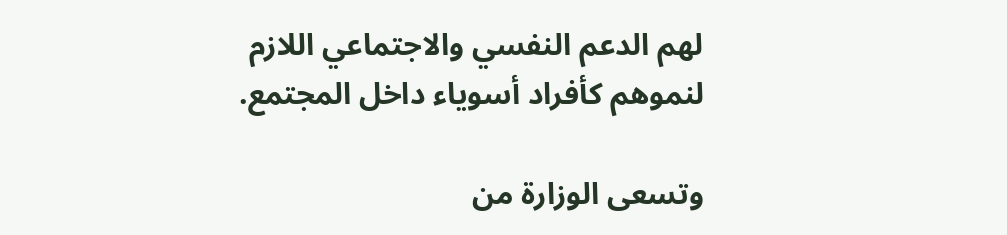لهم الدعم النفسي والاجتماعي اللازم لنموهم كأفراد أسوياء داخل المجتمع.

وتسعى الوزارة من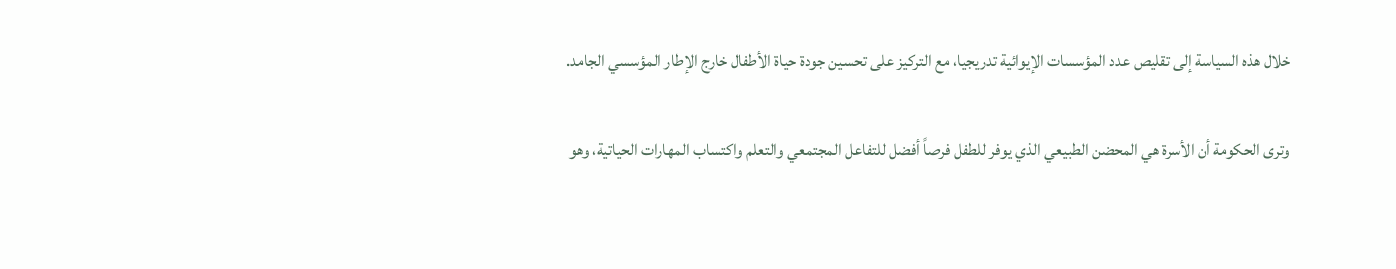خلال هذه السياسة إلى تقليص عدد المؤسسات الإيوائية تدريجيا، مع التركيز على تحسين جودة حياة الأطفال خارج الإطار المؤسسي الجامد.

وترى الحكومة أن الأسرة هي المحضن الطبيعي الذي يوفر للطفل فرصاً أفضل للتفاعل المجتمعي والتعلم واكتساب المهارات الحياتية، وهو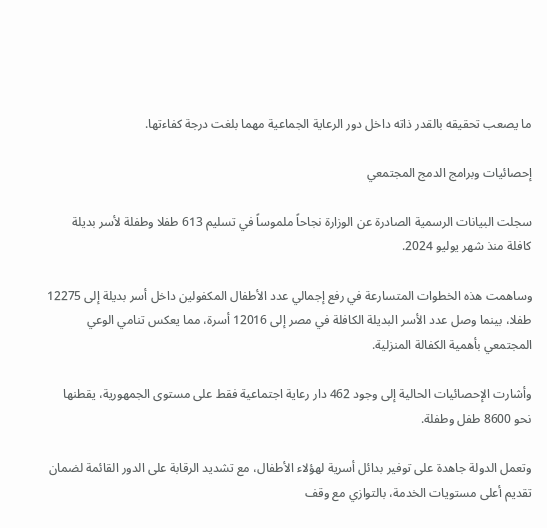ما يصعب تحقيقه بالقدر ذاته داخل دور الرعاية الجماعية مهما بلغت درجة كفاءتها.

إحصائيات وبرامج الدمج المجتمعي

سجلت البيانات الرسمية الصادرة عن الوزارة نجاحاً ملموساً في تسليم 613 طفلا وطفلة لأسر بديلة كافلة منذ شهر يوليو 2024.

وساهمت هذه الخطوات المتسارعة في رفع إجمالي عدد الأطفال المكفولين داخل أسر بديلة إلى 12275 طفلا، بينما وصل عدد الأسر البديلة الكافلة في مصر إلى 12016 أسرة، مما يعكس تنامي الوعي المجتمعي بأهمية الكفالة المنزلية.

وأشارت الإحصائيات الحالية إلى وجود 462 دار رعاية اجتماعية فقط على مستوى الجمهورية، يقطنها نحو 8600 طفل وطفلة.

وتعمل الدولة جاهدة على توفير بدائل أسرية لهؤلاء الأطفال، مع تشديد الرقابة على الدور القائمة لضمان تقديم أعلى مستويات الخدمة، بالتوازي مع وقف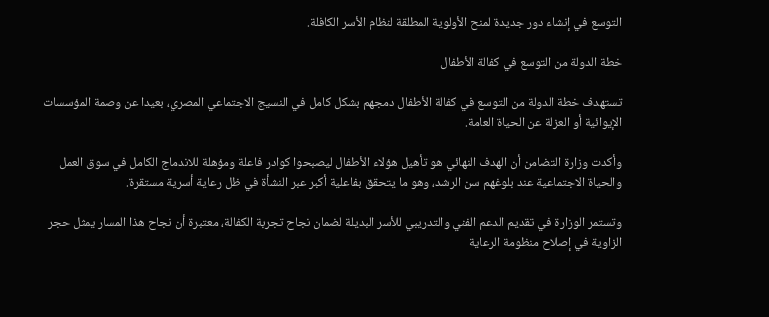التوسع في إنشاء دور جديدة لمنح الأولوية المطلقة لنظام الأسر الكافلة.

خطة الدولة من التوسع في كفالة الأطفال

تستهدف خطة الدولة من التوسع في كفالة الأطفال دمجهم بشكل كامل في النسيج الاجتماعي المصري، بعيدا عن وصمة المؤسسات الإيوائية أو العزلة عن الحياة العامة.

وأكدت وزارة التضامن أن الهدف النهائي هو تأهيل هؤلاء الأطفال ليصبحوا كوادر فاعلة ومؤهلة للاندماج الكامل في سوق العمل والحياة الاجتماعية عند بلوغهم سن الرشد، وهو ما يتحقق بفاعلية أكبر عبر النشأة في ظل رعاية أسرية مستقرة.

وتستمر الوزارة في تقديم الدعم الفني والتدريبي للأسر البديلة لضمان نجاح تجربة الكفالة، معتبرة أن نجاح هذا المسار يمثل حجر الزاوية في إصلاح منظومة الرعاية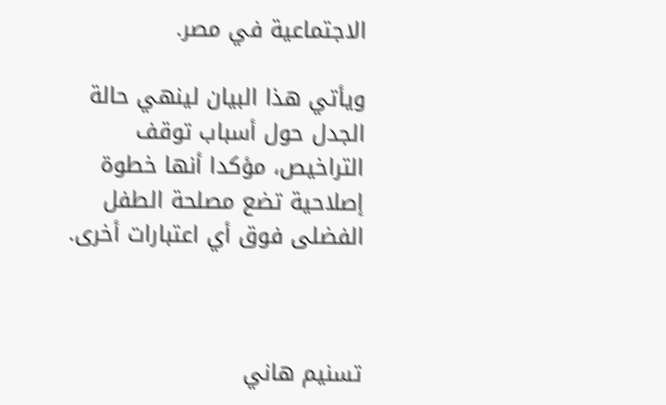الاجتماعية في مصر.

ويأتي هذا البيان لينهي حالة الجدل حول أسباب توقف التراخيص، مؤكدا أنها خطوة إصلاحية تضع مصلحة الطفل الفضلى فوق أي اعتبارات أخرى.



تسنيم هاني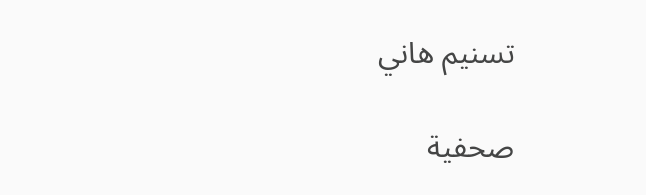تسنيم هاني

صحفية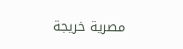مصرية خريجة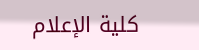كلية الإعلام